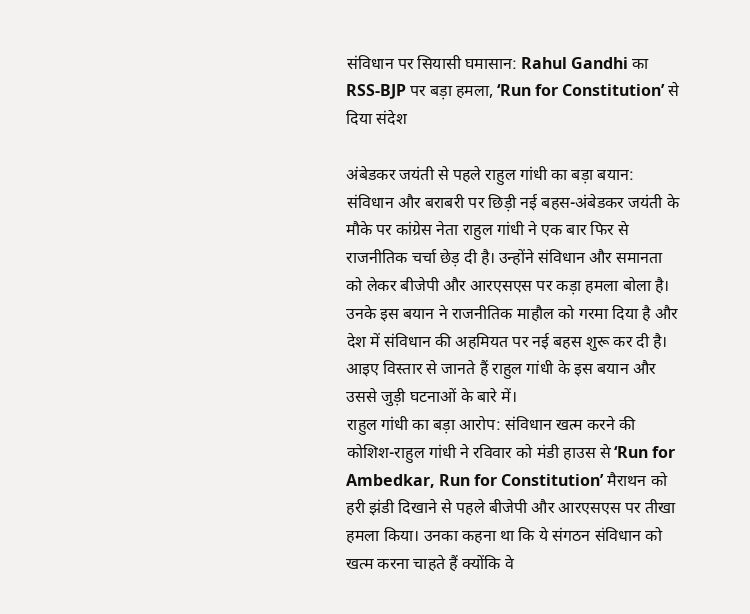संविधान पर सियासी घमासान: Rahul Gandhi का RSS-BJP पर बड़ा हमला, ‘Run for Constitution’ से दिया संदेश

अंबेडकर जयंती से पहले राहुल गांधी का बड़ा बयान: संविधान और बराबरी पर छिड़ी नई बहस-अंबेडकर जयंती के मौके पर कांग्रेस नेता राहुल गांधी ने एक बार फिर से राजनीतिक चर्चा छेड़ दी है। उन्होंने संविधान और समानता को लेकर बीजेपी और आरएसएस पर कड़ा हमला बोला है। उनके इस बयान ने राजनीतिक माहौल को गरमा दिया है और देश में संविधान की अहमियत पर नई बहस शुरू कर दी है। आइए विस्तार से जानते हैं राहुल गांधी के इस बयान और उससे जुड़ी घटनाओं के बारे में।
राहुल गांधी का बड़ा आरोप: संविधान खत्म करने की कोशिश-राहुल गांधी ने रविवार को मंडी हाउस से ‘Run for Ambedkar, Run for Constitution’ मैराथन को हरी झंडी दिखाने से पहले बीजेपी और आरएसएस पर तीखा हमला किया। उनका कहना था कि ये संगठन संविधान को खत्म करना चाहते हैं क्योंकि वे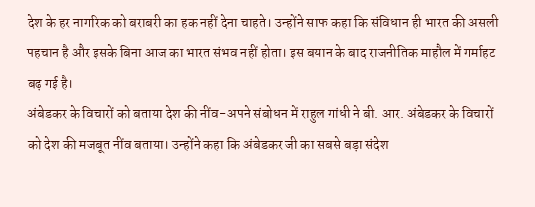देश के हर नागरिक को बराबरी का हक नहीं देना चाहते। उन्होंने साफ कहा कि संविधान ही भारत की असली पहचान है और इसके बिना आज का भारत संभव नहीं होता। इस बयान के बाद राजनीतिक माहौल में गर्माहट बढ़ गई है।
अंबेडकर के विचारों को बताया देश की नींव-अपने संबोधन में राहुल गांधी ने बी. आर. अंबेडकर के विचारों को देश की मजबूत नींव बताया। उन्होंने कहा कि अंबेडकर जी का सबसे बड़ा संदेश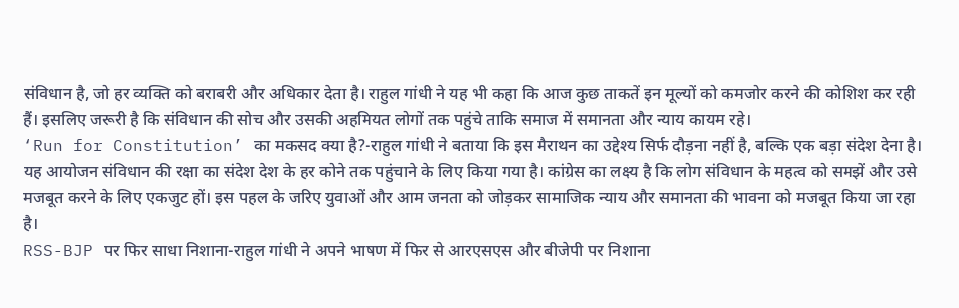संविधान है, जो हर व्यक्ति को बराबरी और अधिकार देता है। राहुल गांधी ने यह भी कहा कि आज कुछ ताकतें इन मूल्यों को कमजोर करने की कोशिश कर रही हैं। इसलिए जरूरी है कि संविधान की सोच और उसकी अहमियत लोगों तक पहुंचे ताकि समाज में समानता और न्याय कायम रहे।
‘Run for Constitution’ का मकसद क्या है?-राहुल गांधी ने बताया कि इस मैराथन का उद्देश्य सिर्फ दौड़ना नहीं है, बल्कि एक बड़ा संदेश देना है। यह आयोजन संविधान की रक्षा का संदेश देश के हर कोने तक पहुंचाने के लिए किया गया है। कांग्रेस का लक्ष्य है कि लोग संविधान के महत्व को समझें और उसे मजबूत करने के लिए एकजुट हों। इस पहल के जरिए युवाओं और आम जनता को जोड़कर सामाजिक न्याय और समानता की भावना को मजबूत किया जा रहा है।
RSS-BJP पर फिर साधा निशाना-राहुल गांधी ने अपने भाषण में फिर से आरएसएस और बीजेपी पर निशाना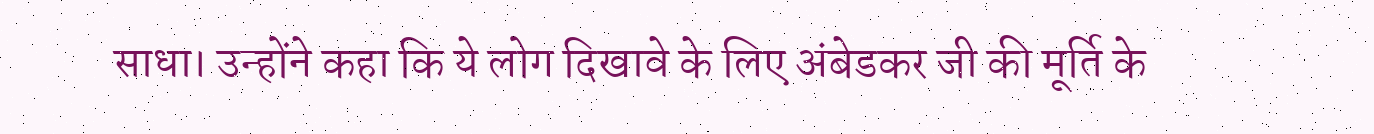साधा। उन्होंने कहा कि ये लोग दिखावे के लिए अंबेडकर जी की मूर्ति के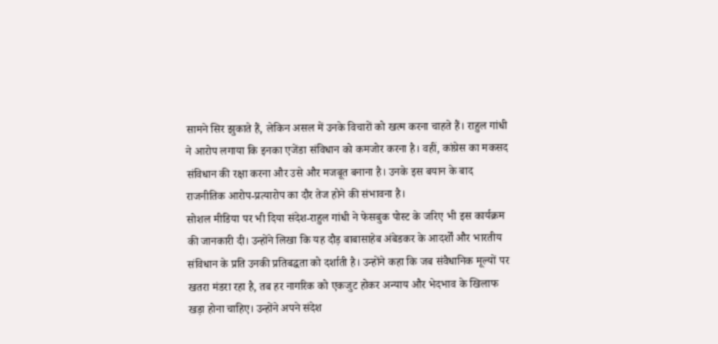सामने सिर झुकाते हैं, लेकिन असल में उनके विचारों को खत्म करना चाहते हैं। राहुल गांधी ने आरोप लगाया कि इनका एजेंडा संविधान को कमजोर करना है। वहीं, कांग्रेस का मकसद संविधान की रक्षा करना और उसे और मजबूत बनाना है। उनके इस बयान के बाद राजनीतिक आरोप-प्रत्यारोप का दौर तेज होने की संभावना है।
सोशल मीडिया पर भी दिया संदेश-राहुल गांधी ने फेसबुक पोस्ट के जरिए भी इस कार्यक्रम की जानकारी दी। उन्होंने लिखा कि यह दौड़ बाबासाहेब अंबेडकर के आदर्शों और भारतीय संविधान के प्रति उनकी प्रतिबद्धता को दर्शाती है। उन्होंने कहा कि जब संवैधानिक मूल्यों पर खतरा मंडरा रहा है, तब हर नागरिक को एकजुट होकर अन्याय और भेदभाव के खिलाफ खड़ा होना चाहिए। उन्होंने अपने संदेश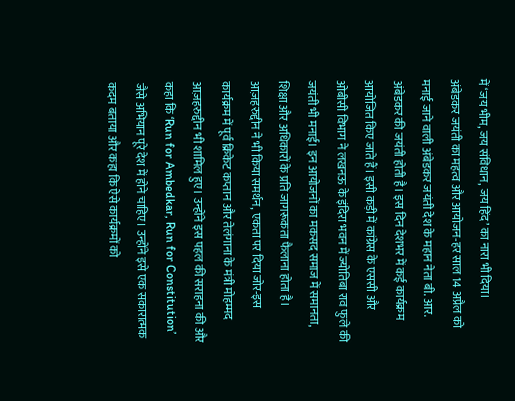में ‘जय भीम, जय संविधान, जय हिंद’ का नारा भी दिया।
अंबेडकर जयंती का महत्व और आयोजन-हर साल 14 अप्रैल को मनाई जाने वाली अंबेडकर जयंती देश के महान नेता बी. आर. अंबेडकर की जयंती होती है। इस दिन देशभर में कई कार्यक्रम आयोजित किए जाते हैं। इसी कड़ी में कांग्रेस के एससी और ओबीसी विभाग ने लखनऊ के इंदिरा भवन में ज्योतिबा राव फुले की जयंती भी मनाई। इन आयोजनों का मकसद समाज में समानता, शिक्षा और अधिकारों के प्रति जागरूकता फैलाना होता है।
आज़हरुद्दीन ने भी किया समर्थन, एकता पर दिया जोर-इस कार्यक्रम में पूर्व क्रिकेट कप्तान और तेलंगाना के मंत्री मोहम्मद आज़हरुद्दीन भी शामिल हुए। उन्होंने इस पहल की सराहना की और कहा कि ‘Run for Ambedkar, Run for Constitution’ जैसे अभियान पूरे देश में होने चाहिए। उन्होंने इसे एक सकारात्मक कदम बताया और कहा कि ऐसे कार्यक्रमों को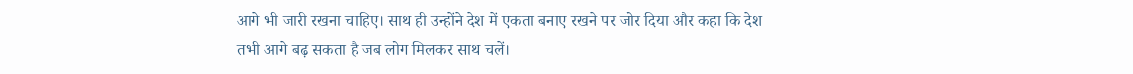आगे भी जारी रखना चाहिए। साथ ही उन्होंने देश में एकता बनाए रखने पर जोर दिया और कहा कि देश तभी आगे बढ़ सकता है जब लोग मिलकर साथ चलें।